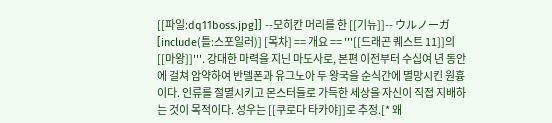[[파일:dq11boss.jpg]] --모히칸 머리를 한 [[기뉴]]-- ウルノーガ [include(틀:스포일러)] [목차] == 개요 == '''[[드래곤 퀘스트 11]]의 [[마왕]]'''. 강대한 마력을 지닌 마도사로, 본편 이전부터 수십여 년 동안에 걸쳐 암약하여 반델폰과 유그노아 두 왕국을 순식간에 멸망시킨 원흉이다. 인류를 절멸시키고 몬스터들로 가득한 세상을 자신이 직접 지배하는 것이 목적이다. 성우는 [[쿠로다 타카야]]로 추정.[* 왜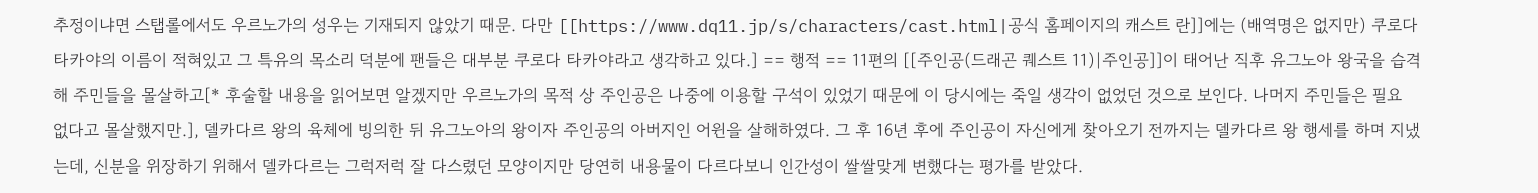추정이냐면 스탭롤에서도 우르노가의 성우는 기재되지 않았기 때문. 다만 [[https://www.dq11.jp/s/characters/cast.html|공식 홈페이지의 캐스트 란]]에는 (배역명은 없지만) 쿠로다 타카야의 이름이 적혀있고 그 특유의 목소리 덕분에 팬들은 대부분 쿠로다 타카야라고 생각하고 있다.] == 행적 == 11편의 [[주인공(드래곤 퀘스트 11)|주인공]]이 태어난 직후 유그노아 왕국을 습격해 주민들을 몰살하고[* 후술할 내용을 읽어보면 알겠지만 우르노가의 목적 상 주인공은 나중에 이용할 구석이 있었기 때문에 이 당시에는 죽일 생각이 없었던 것으로 보인다. 나머지 주민들은 필요 없다고 몰살했지만.], 델카다르 왕의 육체에 빙의한 뒤 유그노아의 왕이자 주인공의 아버지인 어윈을 살해하였다. 그 후 16년 후에 주인공이 자신에게 찾아오기 전까지는 델카다르 왕 행세를 하며 지냈는데, 신분을 위장하기 위해서 델카다르는 그럭저럭 잘 다스렸던 모양이지만 당연히 내용물이 다르다보니 인간성이 쌀쌀맞게 변했다는 평가를 받았다.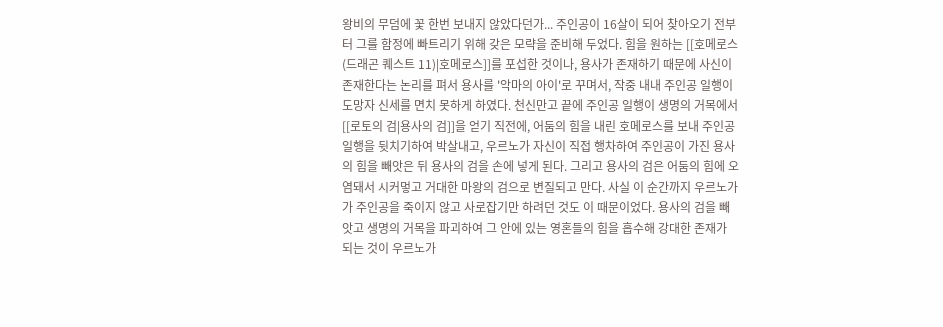왕비의 무덤에 꽃 한번 보내지 않았다던가... 주인공이 16살이 되어 찾아오기 전부터 그를 함정에 빠트리기 위해 갖은 모략을 준비해 두었다. 힘을 원하는 [[호메로스(드래곤 퀘스트 11)|호메로스]]를 포섭한 것이나, 용사가 존재하기 때문에 사신이 존재한다는 논리를 펴서 용사를 '악마의 아이'로 꾸며서, 작중 내내 주인공 일행이 도망자 신세를 면치 못하게 하였다. 천신만고 끝에 주인공 일행이 생명의 거목에서 [[로토의 검|용사의 검]]을 얻기 직전에, 어둠의 힘을 내린 호메로스를 보내 주인공 일행을 뒷치기하여 박살내고, 우르노가 자신이 직접 행차하여 주인공이 가진 용사의 힘을 빼앗은 뒤 용사의 검을 손에 넣게 된다. 그리고 용사의 검은 어둠의 힘에 오염돼서 시커멓고 거대한 마왕의 검으로 변질되고 만다. 사실 이 순간까지 우르노가가 주인공을 죽이지 않고 사로잡기만 하려던 것도 이 때문이었다. 용사의 검을 빼앗고 생명의 거목을 파괴하여 그 안에 있는 영혼들의 힘을 흡수해 강대한 존재가 되는 것이 우르노가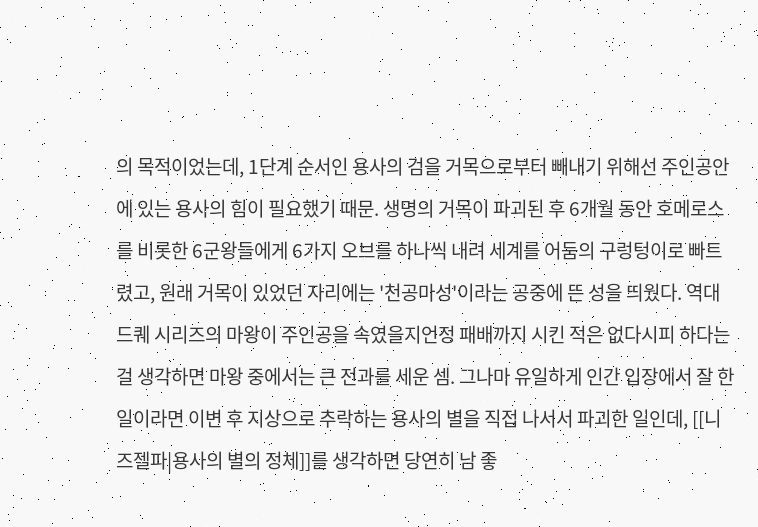의 목적이었는데, 1단계 순서인 용사의 검을 거목으로부터 빼내기 위해선 주인공안에 있는 용사의 힘이 필요했기 때문. 생명의 거목이 파괴된 후 6개월 동안 호메로스를 비롯한 6군왕들에게 6가지 오브를 하나씩 내려 세계를 어둠의 구렁텅이로 빠트렸고, 원래 거목이 있었던 자리에는 '천공마성'이라는 공중에 뜬 성을 띄웠다. 역대 드퀘 시리즈의 마왕이 주인공을 속였을지언정 패배까지 시킨 적은 없다시피 하다는 걸 생각하면 마왕 중에서는 큰 전과를 세운 셈. 그나마 유일하게 인간 입장에서 잘 한 일이라면 이변 후 지상으로 추락하는 용사의 별을 직접 나서서 파괴한 일인데, [[니즈젤파|용사의 별의 정체]]를 생각하면 당연히 남 좋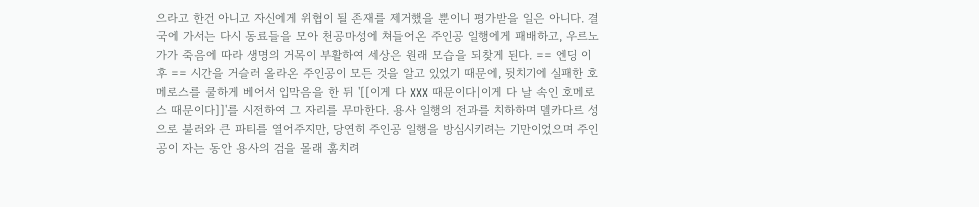으라고 한건 아니고 자신에게 위협이 될 존재를 제거했을 뿐이니 평가받을 일은 아니다. 결국에 가서는 다시 동료들을 모아 천공마성에 쳐들어온 주인공 일행에게 패배하고, 우르노가가 죽음에 따라 생명의 거목이 부활하여 세상은 원래 모습을 되찾게 된다. == 엔딩 이후 == 시간을 거슬러 올라온 주인공이 모든 것을 알고 있었기 때문에, 뒷치기에 실패한 호메로스를 쿨하게 베어서 입막음을 한 뒤 '[[이게 다 XXX 때문이다|이게 다 날 속인 호메로스 때문이다]]'를 시전하여 그 자리를 무마한다. 용사 일행의 전과를 치하하며 델카다르 성으로 불러와 큰 파티를 열어주지만, 당연히 주인공 일행을 방심시키려는 기만이었으며 주인공이 자는 동안 용사의 검을 몰래 훔치려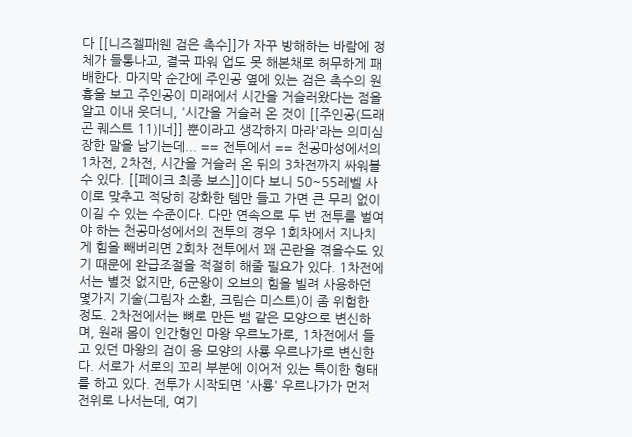다 [[니즈젤파|웬 검은 촉수]]가 자꾸 방해하는 바람에 정체가 들통나고, 결국 파워 업도 못 해본채로 허무하게 패배한다. 마지막 순간에 주인공 옆에 있는 검은 촉수의 원흉을 보고 주인공이 미래에서 시간을 거슬러왔다는 점을 알고 이내 웃더니, '시간을 거슬러 온 것이 [[주인공(드래곤 퀘스트 11)|너]] 뿐이라고 생각하지 마라'라는 의미심장한 말을 남기는데... == 전투에서 == 천공마성에서의 1차전, 2차전, 시간을 거슬러 온 뒤의 3차전까지 싸워볼 수 있다. [[페이크 최종 보스]]이다 보니 50~55레벨 사이로 맞추고 적당히 강화한 템만 들고 가면 큰 무리 없이 이길 수 있는 수준이다. 다만 연속으로 두 번 전투를 벌여야 하는 천공마성에서의 전투의 경우 1회차에서 지나치게 힘을 빼버리면 2회차 전투에서 꽤 곤란을 겪을수도 있기 때문에 완급조절을 적절히 해줄 필요가 있다. 1차전에서는 별것 없지만, 6군왕이 오브의 힘을 빌려 사용하던 몇가지 기술(그림자 소환, 크림슨 미스트)이 좀 위험한 정도. 2차전에서는 뼈로 만든 뱀 같은 모양으로 변신하며, 원래 몸이 인간형인 마왕 우르노가로, 1차전에서 들고 있던 마왕의 검이 용 모양의 사룡 우르나가로 변신한다. 서로가 서로의 꼬리 부분에 이어저 있는 특이한 형태를 하고 있다. 전투가 시작되면 '사룡' 우르나가가 먼저 전위로 나서는데, 여기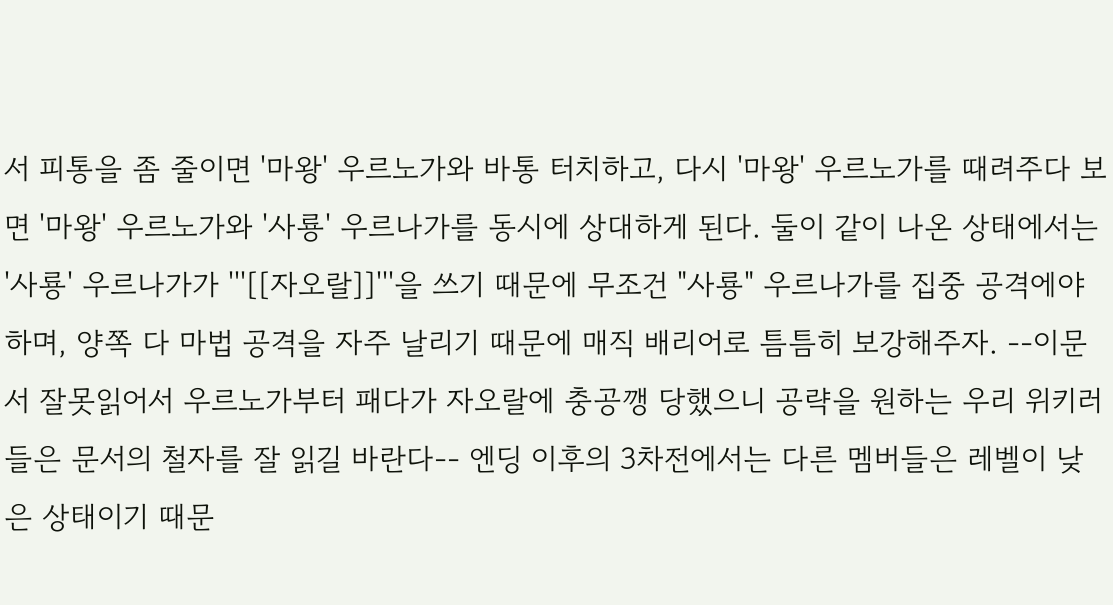서 피통을 좀 줄이면 '마왕' 우르노가와 바통 터치하고, 다시 '마왕' 우르노가를 때려주다 보면 '마왕' 우르노가와 '사룡' 우르나가를 동시에 상대하게 된다. 둘이 같이 나온 상태에서는 '사룡' 우르나가가 '''[[자오랄]]'''을 쓰기 때문에 무조건 "사룡" 우르나가를 집중 공격에야 하며, 양쪽 다 마법 공격을 자주 날리기 때문에 매직 배리어로 틈틈히 보강해주자. --이문서 잘못읽어서 우르노가부터 패다가 자오랄에 충공깽 당했으니 공략을 원하는 우리 위키러들은 문서의 철자를 잘 읽길 바란다-- 엔딩 이후의 3차전에서는 다른 멤버들은 레벨이 낮은 상태이기 때문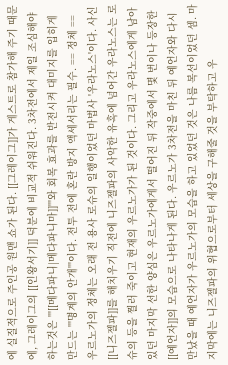에 실질적으로 주인공 원맨 쇼가 된다. [[그레이그]]가 게스트로 참가해 주기 때문에, 그레이그의 [[인왕서기]] 덕분에 비교적 쉬워진다. 3차전에서 제일 조심해야 하는것은 '''[[메다파니|메다파니마]]'''와 회복 효과를 반전시켜 대미지를 입히게 만드는 '''명계의 안개'''이다. 전투 전에 혼란 방지 액세서리는 필수. == 정체 == 우르노가의 정체는 오래 전 용사 로슈의 일행이었던 마법사 '우라노스'이다. 사신 [[니즈젤파]]를 해치우기 직전에 니즈젤파의 사악한 유혹에 넘어간 우라노스는 로슈의 등을 찔러 죽이고 현재의 우르노가가 된 것이다. 그리고 우라노스에게 남아있던 마지막 선한 양심은 우르노가에게서 떨어진 뒤 작중에서 몇 번이나 등장한 [[예언자]]의 모습으로 나타나게 된다. 우르노가 3차전을 마친 뒤 예언자와 다시 만났을 때 예언자가 우르노가의 모습을 하고 있었던 것은 나름 복선이었던 셈. 마지막에는 니즈젤파의 위협으로부터 세상을 구해줄 것을 부탁하고 우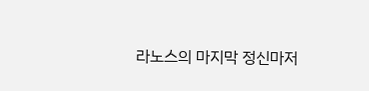라노스의 마지막 정신마저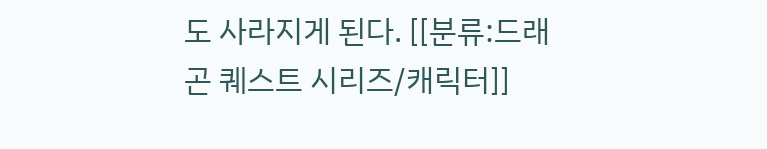도 사라지게 된다. [[분류:드래곤 퀘스트 시리즈/캐릭터]]